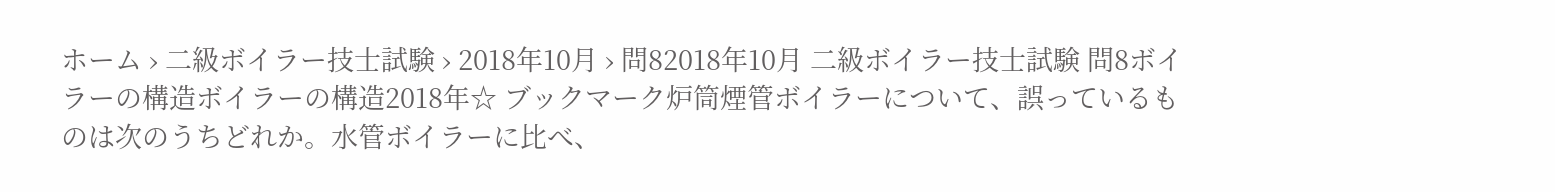ホーム › 二級ボイラー技士試験 › 2018年10月 › 問82018年10月 二級ボイラー技士試験 問8ボイラーの構造ボイラーの構造2018年☆ ブックマーク炉筒煙管ボイラーについて、誤っているものは次のうちどれか。水管ボイラーに比べ、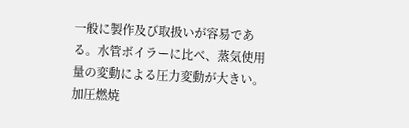一般に製作及び取扱いが容易である。水管ボイラーに比べ、蒸気使用量の変動による圧力変動が大きい。加圧燃焼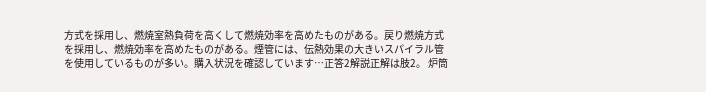方式を採用し、燃焼室熱負荷を高くして燃焼効率を高めたものがある。戻り燃焼方式を採用し、燃焼効率を高めたものがある。煙管には、伝熱効果の大きいスパイラル管を使用しているものが多い。購入状況を確認しています…正答2解説正解は肢2。 炉筒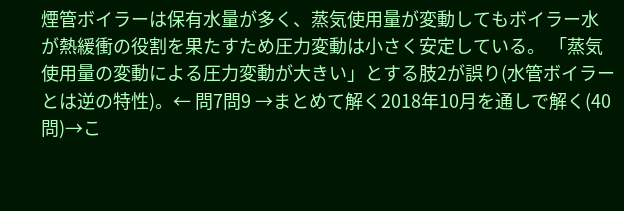煙管ボイラーは保有水量が多く、蒸気使用量が変動してもボイラー水が熱緩衝の役割を果たすため圧力変動は小さく安定している。 「蒸気使用量の変動による圧力変動が大きい」とする肢2が誤り(水管ボイラーとは逆の特性)。← 問7問9 →まとめて解く2018年10月を通しで解く(40問)→こ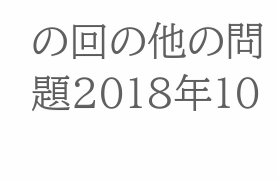の回の他の問題2018年10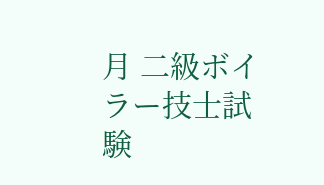月 二級ボイラー技士試験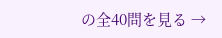の全40問を見る →